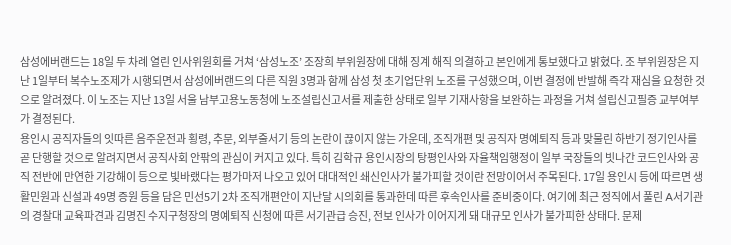삼성에버랜드는 18일 두 차례 열린 인사위원회를 거쳐 ‘삼성노조’ 조장희 부위원장에 대해 징계 해직 의결하고 본인에게 통보했다고 밝혔다. 조 부위원장은 지난 1일부터 복수노조제가 시행되면서 삼성에버랜드의 다른 직원 3명과 함께 삼성 첫 초기업단위 노조를 구성했으며, 이번 결정에 반발해 즉각 재심을 요청한 것으로 알려졌다. 이 노조는 지난 13일 서울 남부고용노동청에 노조설립신고서를 제출한 상태로 일부 기재사항을 보완하는 과정을 거쳐 설립신고필증 교부여부가 결정된다.
용인시 공직자들의 잇따른 음주운전과 횡령, 추문, 외부줄서기 등의 논란이 끊이지 않는 가운데, 조직개편 및 공직자 명예퇴직 등과 맞물린 하반기 정기인사를 곧 단행할 것으로 알려지면서 공직사회 안팎의 관심이 커지고 있다. 특히 김학규 용인시장의 탕평인사와 자율책임행정이 일부 국장들의 빗나간 코드인사와 공직 전반에 만연한 기강해이 등으로 빛바랬다는 평가마저 나오고 있어 대대적인 쇄신인사가 불가피할 것이란 전망이어서 주목된다. 17일 용인시 등에 따르면 생활민원과 신설과 49명 증원 등을 담은 민선5기 2차 조직개편안이 지난달 시의회를 통과한데 따른 후속인사를 준비중이다. 여기에 최근 정직에서 풀린 A서기관의 경찰대 교육파견과 김명진 수지구청장의 명예퇴직 신청에 따른 서기관급 승진, 전보 인사가 이어지게 돼 대규모 인사가 불가피한 상태다. 문제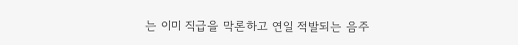는 이미 직급을 막론하고 연일 적발되는 음주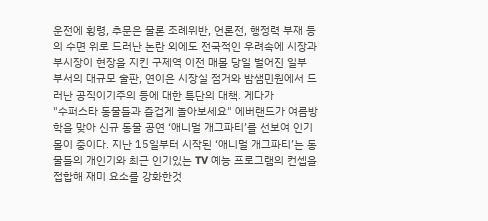운전에 횡령, 추문은 물론 조례위반, 언론전, 행정력 부재 등의 수면 위로 드러난 논란 외에도 전국적인 우려속에 시장과 부시장이 현장을 지킨 구제역 이전 매몰 당일 벌어진 일부 부서의 대규모 술판, 연이은 시장실 점거와 밤샘민원에서 드러난 공직이기주의 등에 대한 특단의 대책. 게다가
"수퍼스타 동물들과 즐겁게 놀아보세요" 에버랜드가 여름방학을 맞아 신규 동물 공연 ‘애니멀 개그파티’를 선보여 인기몰이 중이다. 지난 15일부터 시작된 ‘애니멀 개그파티’는 동물들의 개인기와 최근 인기있는 TV 예능 프로그램의 컨셉을 접합해 재미 요소를 강화한것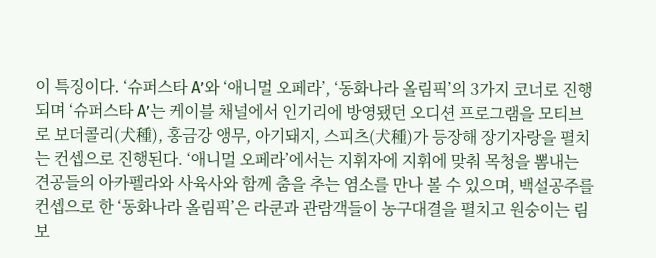이 특징이다. ‘슈퍼스타 A’와 ‘애니멀 오페라’, ‘동화나라 올림픽’의 3가지 코너로 진행되며 ‘슈퍼스타 A’는 케이블 채널에서 인기리에 방영됐던 오디션 프로그램을 모티브로 보더콜리(犬種), 홍금강 앵무, 아기돼지, 스피츠(犬種)가 등장해 장기자랑을 펼치는 컨셉으로 진행된다. ‘애니멀 오페라’에서는 지휘자에 지휘에 맞춰 목청을 뽐내는 견공들의 아카펠라와 사육사와 함께 춤을 추는 염소를 만나 볼 수 있으며, 백설공주를 컨셉으로 한 ‘동화나라 올림픽’은 라쿤과 관람객들이 농구대결을 펼치고 원숭이는 림보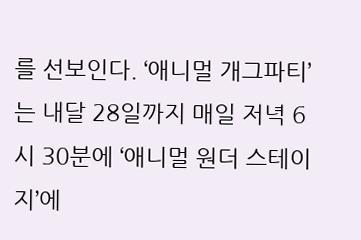를 선보인다. ‘애니멀 개그파티’는 내달 28일까지 매일 저녁 6시 30분에 ‘애니멀 원더 스테이지’에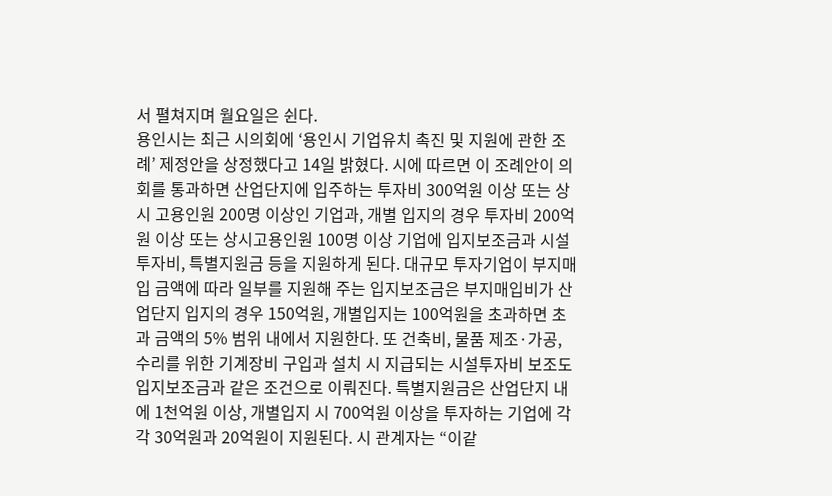서 펼쳐지며 월요일은 쉰다.
용인시는 최근 시의회에 ‘용인시 기업유치 촉진 및 지원에 관한 조례’ 제정안을 상정했다고 14일 밝혔다. 시에 따르면 이 조례안이 의회를 통과하면 산업단지에 입주하는 투자비 300억원 이상 또는 상시 고용인원 200명 이상인 기업과, 개별 입지의 경우 투자비 200억원 이상 또는 상시고용인원 100명 이상 기업에 입지보조금과 시설투자비, 특별지원금 등을 지원하게 된다. 대규모 투자기업이 부지매입 금액에 따라 일부를 지원해 주는 입지보조금은 부지매입비가 산업단지 입지의 경우 150억원, 개별입지는 100억원을 초과하면 초과 금액의 5% 범위 내에서 지원한다. 또 건축비, 물품 제조·가공, 수리를 위한 기계장비 구입과 설치 시 지급되는 시설투자비 보조도 입지보조금과 같은 조건으로 이뤄진다. 특별지원금은 산업단지 내에 1천억원 이상, 개별입지 시 700억원 이상을 투자하는 기업에 각각 30억원과 20억원이 지원된다. 시 관계자는 “이같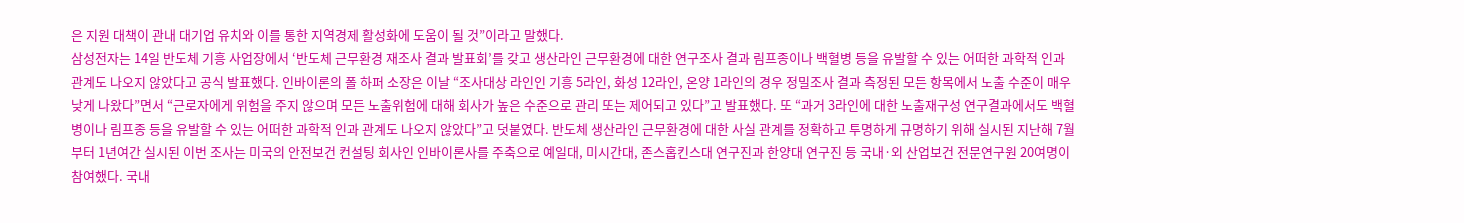은 지원 대책이 관내 대기업 유치와 이를 통한 지역경제 활성화에 도움이 될 것”이라고 말했다.
삼성전자는 14일 반도체 기흥 사업장에서 ‘반도체 근무환경 재조사 결과 발표회’를 갖고 생산라인 근무환경에 대한 연구조사 결과 림프종이나 백혈병 등을 유발할 수 있는 어떠한 과학적 인과 관계도 나오지 않았다고 공식 발표했다. 인바이론의 폴 하퍼 소장은 이날 “조사대상 라인인 기흥 5라인, 화성 12라인, 온양 1라인의 경우 정밀조사 결과 측정된 모든 항목에서 노출 수준이 매우 낮게 나왔다”면서 “근로자에게 위험을 주지 않으며 모든 노출위험에 대해 회사가 높은 수준으로 관리 또는 제어되고 있다”고 발표했다. 또 “과거 3라인에 대한 노출재구성 연구결과에서도 백혈병이나 림프종 등을 유발할 수 있는 어떠한 과학적 인과 관계도 나오지 않았다”고 덧붙였다. 반도체 생산라인 근무환경에 대한 사실 관계를 정확하고 투명하게 규명하기 위해 실시된 지난해 7월부터 1년여간 실시된 이번 조사는 미국의 안전보건 컨설팅 회사인 인바이론사를 주축으로 예일대, 미시간대, 존스홉킨스대 연구진과 한양대 연구진 등 국내·외 산업보건 전문연구원 20여명이 참여했다. 국내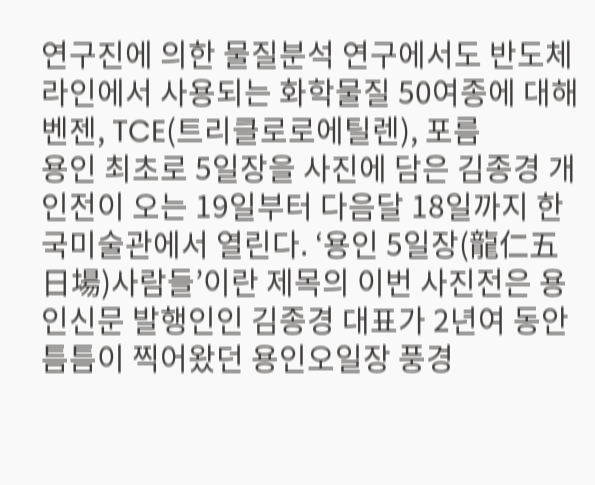연구진에 의한 물질분석 연구에서도 반도체 라인에서 사용되는 화학물질 50여종에 대해 벤젠, TCE(트리클로로에틸렌), 포름
용인 최초로 5일장을 사진에 담은 김종경 개인전이 오는 19일부터 다음달 18일까지 한국미술관에서 열린다. ‘용인 5일장(龍仁五日場)사람들’이란 제목의 이번 사진전은 용인신문 발행인인 김종경 대표가 2년여 동안 틈틈이 찍어왔던 용인오일장 풍경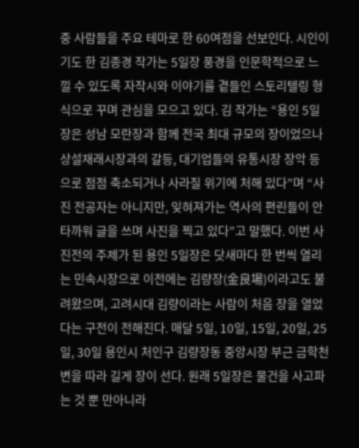중 사람들을 주요 테마로 한 60여점을 선보인다. 시인이기도 한 김종경 작가는 5일장 풍경을 인문학적으로 느낄 수 있도록 자작시와 이야기를 곁들인 스토리텔링 형식으로 꾸며 관심을 모으고 있다. 김 작가는 “용인 5일장은 성남 모란장과 함께 전국 최대 규모의 장이었으나 상설재래시장과의 갈등, 대기업들의 유통시장 장악 등으로 점점 축소되거나 사라질 위기에 처해 있다”며 “사진 전공자는 아니지만, 잊혀져가는 역사의 편린들이 안타까워 글을 쓰며 사진을 찍고 있다”고 말했다. 이번 사진전의 주제가 된 용인 5일장은 닷새마다 한 번씩 열리는 민속시장으로 이전에는 김량장(金良場)이라고도 불려왔으며, 고려시대 김량이라는 사람이 처음 장을 열었다는 구전이 전해진다. 매달 5일, 10일, 15일, 20일, 25일, 30일 용인시 처인구 김량장동 중앙시장 부근 금학천변을 따라 길게 장이 선다. 원래 5일장은 물건을 사고파는 것 뿐 만아니라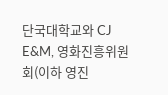단국대학교와 CJ E&M, 영화진흥위원회(이하 영진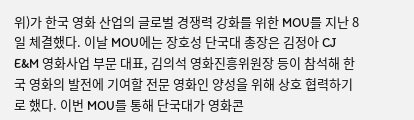위)가 한국 영화 산업의 글로벌 경쟁력 강화를 위한 MOU를 지난 8일 체결했다. 이날 MOU에는 장호성 단국대 총장은 김정아 CJ E&M 영화사업 부문 대표, 김의석 영화진흥위원장 등이 참석해 한국 영화의 발전에 기여할 전문 영화인 양성을 위해 상호 협력하기로 했다. 이번 MOU를 통해 단국대가 영화콘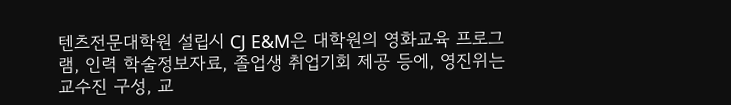텐츠전문대학원 설립시 CJ E&M은 대학원의 영화교육 프로그램, 인력 학술정보자료, 졸업생 취업기회 제공 등에, 영진위는 교수진 구성, 교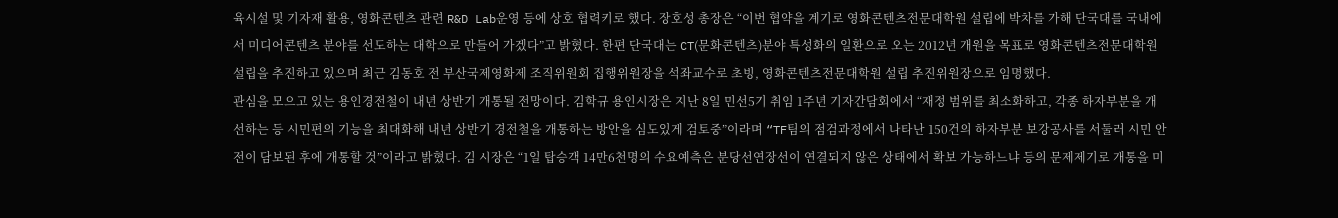육시설 및 기자재 활용, 영화콘텐츠 관련 R&D Lab운영 등에 상호 협력키로 했다. 장호성 총장은 “이번 협약을 계기로 영화콘텐츠전문대학원 설립에 박차를 가해 단국대를 국내에서 미디어콘텐츠 분야를 선도하는 대학으로 만들어 가겠다”고 밝혔다. 한편 단국대는 CT(문화콘텐츠)분야 특성화의 일환으로 오는 2012년 개원을 목표로 영화콘텐츠전문대학원 설립을 추진하고 있으며 최근 김동호 전 부산국제영화제 조직위원회 집행위원장을 석좌교수로 초빙, 영화콘텐츠전문대학원 설립 추진위원장으로 임명했다.
관심을 모으고 있는 용인경전철이 내년 상반기 개통될 전망이다. 김학규 용인시장은 지난 8일 민선5기 취임 1주년 기자간담회에서 “재정 범위를 최소화하고, 각종 하자부분을 개선하는 등 시민편의 기능을 최대화해 내년 상반기 경전철을 개통하는 방안을 심도있게 검토중”이라며 “TF팀의 점검과정에서 나타난 150건의 하자부분 보강공사를 서둘러 시민 안전이 담보된 후에 개통할 것”이라고 밝혔다. 김 시장은 “1일 탑승객 14만6천명의 수요예측은 분당선연장선이 연결되지 않은 상태에서 확보 가능하느냐 등의 문제제기로 개통을 미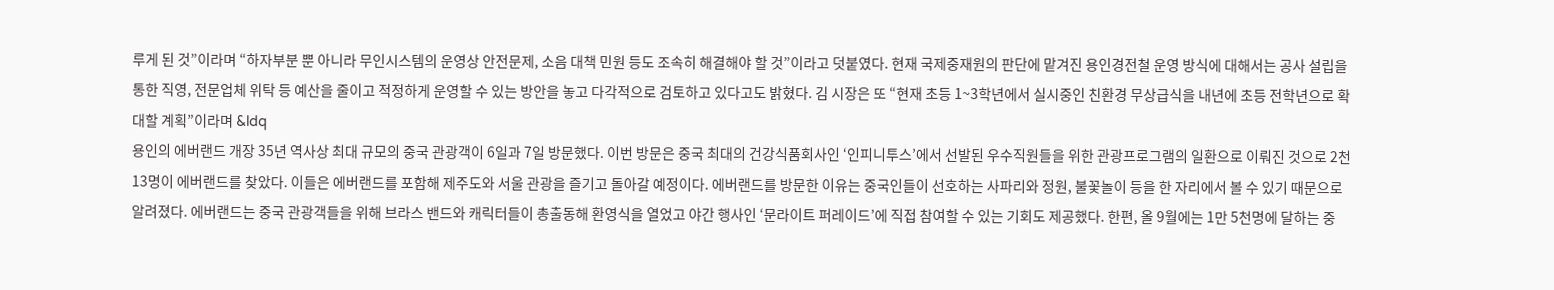루게 된 것”이라며 “하자부분 뿐 아니라 무인시스템의 운영상 안전문제, 소음 대책 민원 등도 조속히 해결해야 할 것”이라고 덧붙였다. 현재 국제중재원의 판단에 맡겨진 용인경전철 운영 방식에 대해서는 공사 설립을 통한 직영, 전문업체 위탁 등 예산을 줄이고 적정하게 운영할 수 있는 방안을 놓고 다각적으로 검토하고 있다고도 밝혔다. 김 시장은 또 “현재 초등 1~3학년에서 실시중인 친환경 무상급식을 내년에 초등 전학년으로 확대할 계획”이라며 &ldq
용인의 에버랜드 개장 35년 역사상 최대 규모의 중국 관광객이 6일과 7일 방문했다. 이번 방문은 중국 최대의 건강식품회사인 ‘인피니투스’에서 선발된 우수직원들을 위한 관광프로그램의 일환으로 이뤄진 것으로 2천13명이 에버랜드를 찾았다. 이들은 에버랜드를 포함해 제주도와 서울 관광을 즐기고 돌아갈 예정이다. 에버랜드를 방문한 이유는 중국인들이 선호하는 사파리와 정원, 불꽃놀이 등을 한 자리에서 볼 수 있기 때문으로 알려졌다. 에버랜드는 중국 관광객들을 위해 브라스 밴드와 캐릭터들이 총출동해 환영식을 열었고 야간 행사인 ‘문라이트 퍼레이드’에 직접 참여할 수 있는 기회도 제공했다. 한편, 올 9월에는 1만 5천명에 달하는 중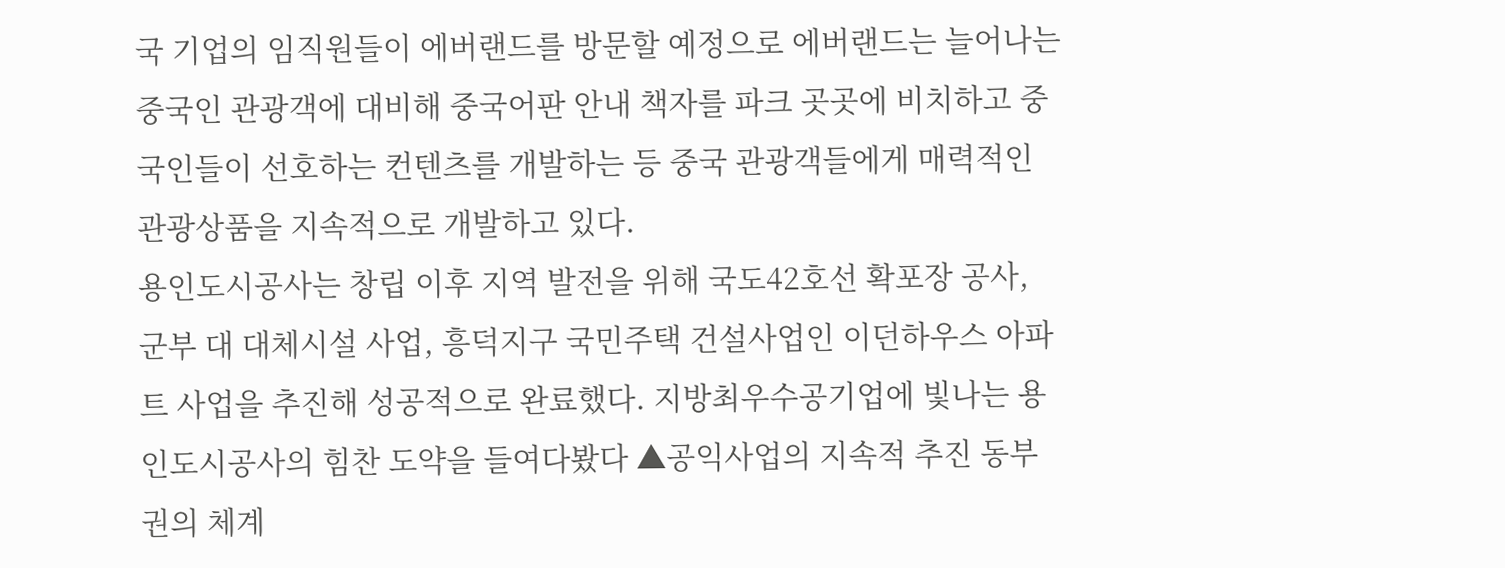국 기업의 임직원들이 에버랜드를 방문할 예정으로 에버랜드는 늘어나는 중국인 관광객에 대비해 중국어판 안내 책자를 파크 곳곳에 비치하고 중국인들이 선호하는 컨텐츠를 개발하는 등 중국 관광객들에게 매력적인 관광상품을 지속적으로 개발하고 있다.
용인도시공사는 창립 이후 지역 발전을 위해 국도42호선 확포장 공사, 군부 대 대체시설 사업, 흥덕지구 국민주택 건설사업인 이던하우스 아파트 사업을 추진해 성공적으로 완료했다. 지방최우수공기업에 빛나는 용인도시공사의 힘찬 도약을 들여다봤다 ▲공익사업의 지속적 추진 동부권의 체계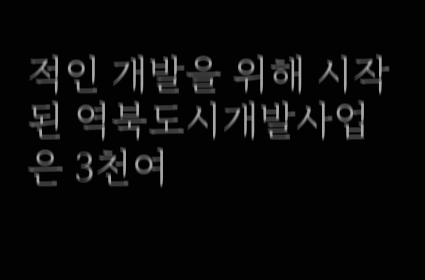적인 개발을 위해 시작된 역북도시개발사업은 3천여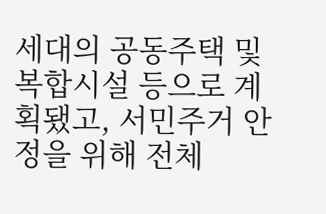세대의 공동주택 및 복합시설 등으로 계획됐고, 서민주거 안정을 위해 전체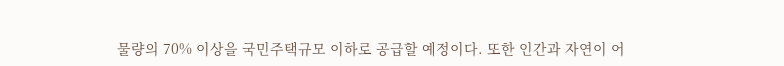물량의 70% 이상을 국민주택규모 이하로 공급할 예정이다. 또한 인간과 자연이 어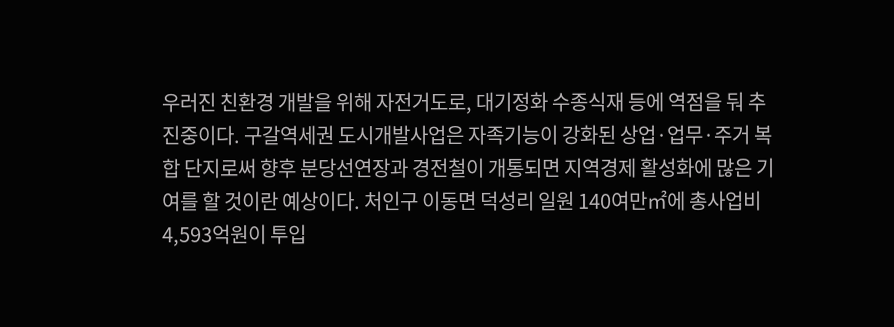우러진 친환경 개발을 위해 자전거도로, 대기정화 수종식재 등에 역점을 둬 추진중이다. 구갈역세권 도시개발사업은 자족기능이 강화된 상업·업무·주거 복합 단지로써 향후 분당선연장과 경전철이 개통되면 지역경제 활성화에 많은 기여를 할 것이란 예상이다. 처인구 이동면 덕성리 일원 140여만㎡에 총사업비 4,593억원이 투입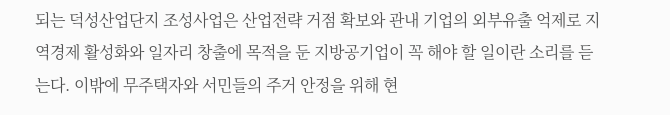되는 덕성산업단지 조성사업은 산업전략 거점 확보와 관내 기업의 외부유출 억제로 지역경제 활성화와 일자리 창출에 목적을 둔 지방공기업이 꼭 해야 할 일이란 소리를 듣는다. 이밖에 무주택자와 서민들의 주거 안정을 위해 현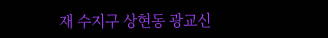재 수지구 상현동 광교신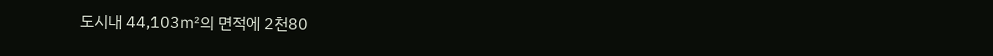도시내 44,103㎡의 면적에 2천80